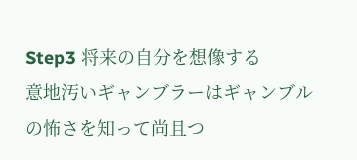Step3 将来の自分を想像する
意地汚いギャンブラーはギャンブルの怖さを知って尚且つ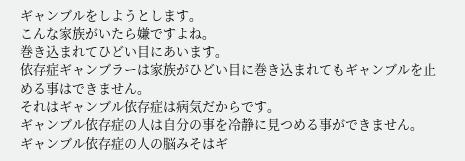ギャンブルをしようとします。
こんな家族がいたら嫌ですよね。
巻き込まれてひどい目にあいます。
依存症ギャンブラーは家族がひどい目に巻き込まれてもギャンブルを止める事はできません。
それはギャンブル依存症は病気だからです。
ギャンブル依存症の人は自分の事を冷静に見つめる事ができません。
ギャンブル依存症の人の脳みそはギ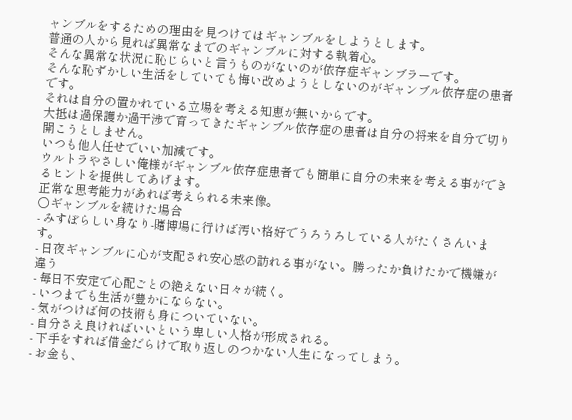ャンブルをするための理由を見つけてはギャンブルをしようとします。
普通の人から見れば異常なまでのギャンブルに対する執着心。
そんな異常な状況に恥じらいと言うものがないのが依存症ギャンブラーです。
そんな恥ずかしい生活をしていても悔い改めようとしないのがギャンブル依存症の患者です。
それは自分の置かれている立場を考える知恵が無いからです。
大抵は過保護か過干渉で育ってきたギャンブル依存症の患者は自分の将来を自分で切り開こうとしません。
いつも他人任せでいい加減です。
ウルトラやさしい俺様がギャンブル依存症患者でも簡単に自分の未来を考える事ができるヒントを提供してあげます。
正常な思考能力があれば考えられる未来像。
○ギャンブルを続けた場合
- みすぼらしい身なり-賭博場に行けば汚い格好でうろうろしている人がたくさんいます。
- 日夜ギャンブルに心が支配され安心感の訪れる事がない。勝ったか負けたかで機嫌が違う
- 毎日不安定で心配ごとの絶えない日々が続く。
- いつまでも生活が豊かにならない。
- 気がつけば何の技術も身についていない。
- 自分さえ良ければいいという卑しい人格が形成される。
- 下手をすれば借金だらけで取り返しのつかない人生になってしまう。
- お金も、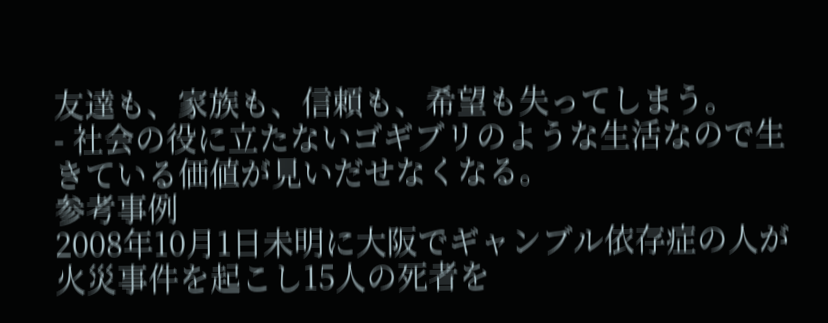友達も、家族も、信頼も、希望も失ってしまう。
- 社会の役に立たないゴギブリのような生活なので生きている価値が見いだせなくなる。
参考事例
2008年10月1日未明に大阪でギャンブル依存症の人が火災事件を起こし15人の死者を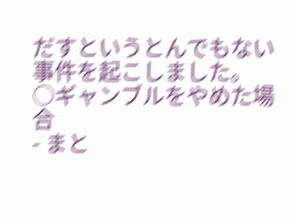だすというとんでもない事件を起こしました。
○ギャンブルをやめた場合
- まと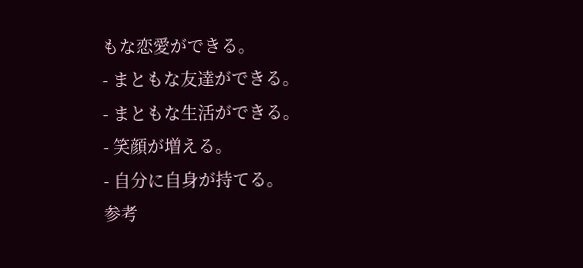もな恋愛ができる。
- まともな友達ができる。
- まともな生活ができる。
- 笑顔が増える。
- 自分に自身が持てる。
参考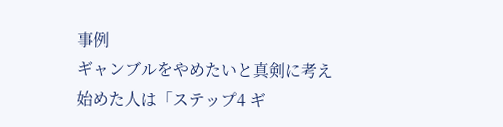事例
ギャンブルをやめたいと真剣に考え始めた人は「ステップ4 ギ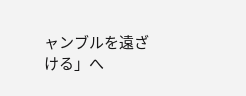ャンブルを遠ざける」へ